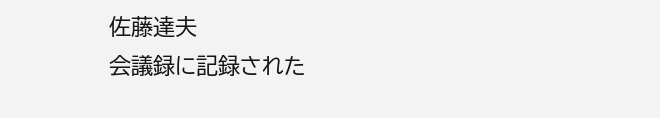佐藤達夫
会議録に記録された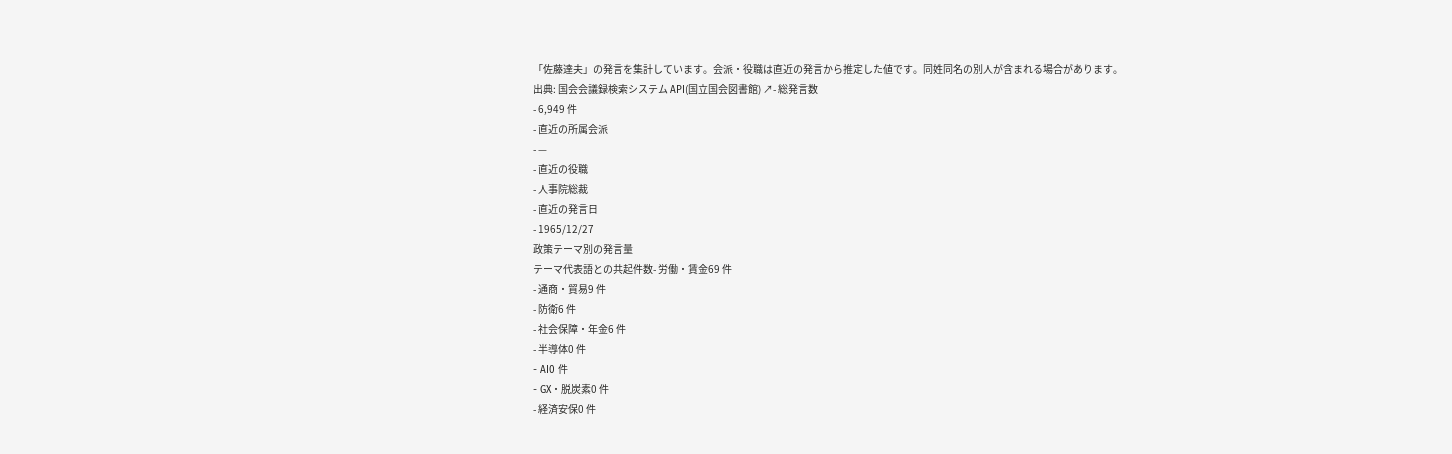「佐藤達夫」の発言を集計しています。会派・役職は直近の発言から推定した値です。同姓同名の別人が含まれる場合があります。
出典: 国会会議録検索システム API(国立国会図書館) ↗- 総発言数
- 6,949 件
- 直近の所属会派
- —
- 直近の役職
- 人事院総裁
- 直近の発言日
- 1965/12/27
政策テーマ別の発言量
テーマ代表語との共起件数- 労働・賃金69 件
- 通商・貿易9 件
- 防衛6 件
- 社会保障・年金6 件
- 半導体0 件
- AI0 件
- GX・脱炭素0 件
- 経済安保0 件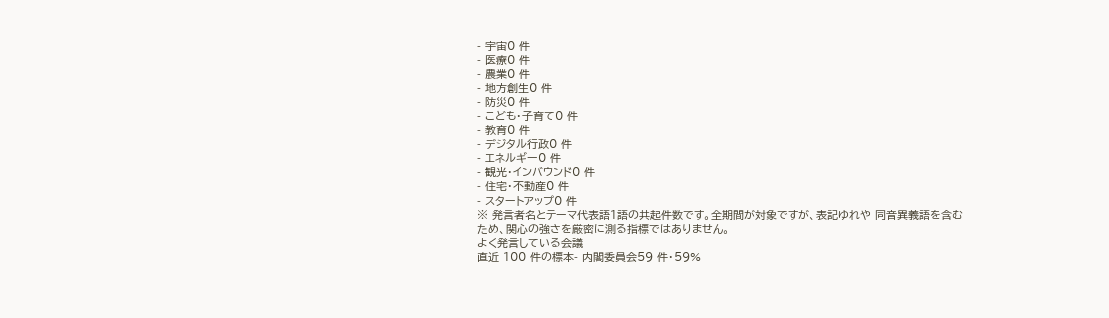- 宇宙0 件
- 医療0 件
- 農業0 件
- 地方創生0 件
- 防災0 件
- こども・子育て0 件
- 教育0 件
- デジタル行政0 件
- エネルギー0 件
- 観光・インバウンド0 件
- 住宅・不動産0 件
- スタートアップ0 件
※ 発言者名とテーマ代表語1語の共起件数です。全期間が対象ですが、表記ゆれや 同音異義語を含むため、関心の強さを厳密に測る指標ではありません。
よく発言している会議
直近 100 件の標本- 内閣委員会59 件・59%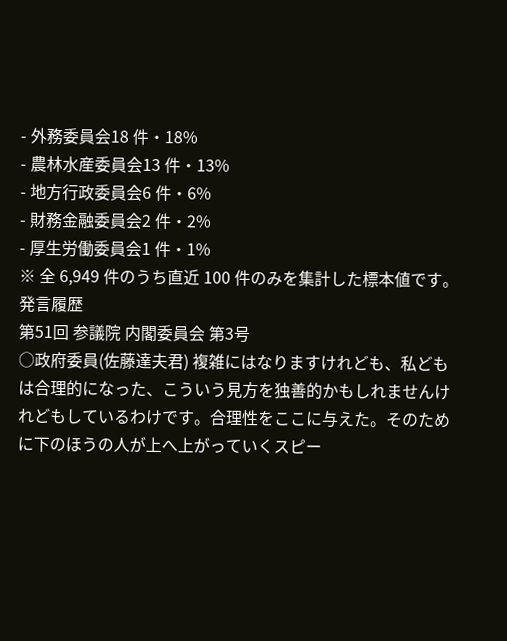- 外務委員会18 件・18%
- 農林水産委員会13 件・13%
- 地方行政委員会6 件・6%
- 財務金融委員会2 件・2%
- 厚生労働委員会1 件・1%
※ 全 6,949 件のうち直近 100 件のみを集計した標本値です。
発言履歴
第51回 参議院 内閣委員会 第3号
○政府委員(佐藤達夫君) 複雑にはなりますけれども、私どもは合理的になった、こういう見方を独善的かもしれませんけれどもしているわけです。合理性をここに与えた。そのために下のほうの人が上へ上がっていくスピー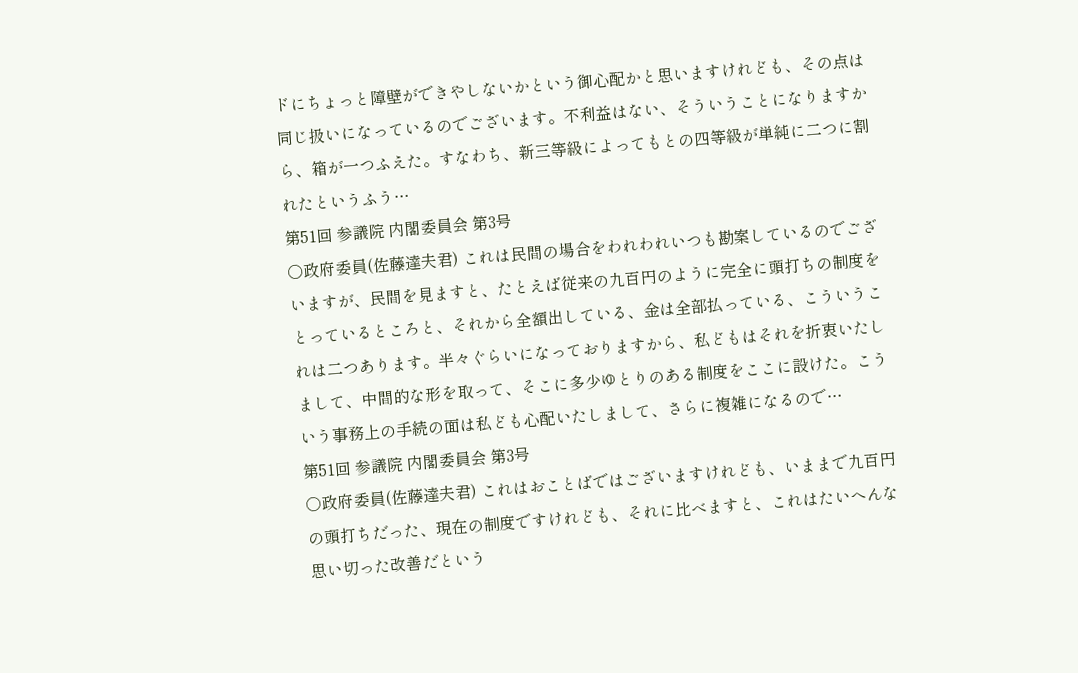ドにちょっと障壁ができやしないかという御心配かと思いますけれども、その点は同じ扱いになっているのでございます。不利益はない、そういうことになりますから、箱が一つふえた。すなわち、新三等級によってもとの四等級が単純に二つに割れたというふう…
第51回 参議院 内閣委員会 第3号
○政府委員(佐藤達夫君) これは民間の場合をわれわれいつも勘案しているのでございますが、民間を見ますと、たとえば従来の九百円のように完全に頭打ちの制度をとっているところと、それから全額出している、金は全部払っている、こういうこれは二つあります。半々ぐらいになっておりますから、私どもはそれを折衷いたしまして、中間的な形を取って、そこに多少ゆとりのある制度をここに設けた。こういう事務上の手続の面は私ども心配いたしまして、さらに複雑になるので…
第51回 参議院 内閣委員会 第3号
○政府委員(佐藤達夫君) これはおことばではございますけれども、いままで九百円の頭打ちだった、現在の制度ですけれども、それに比べますと、これはたいへんな思い切った改善だという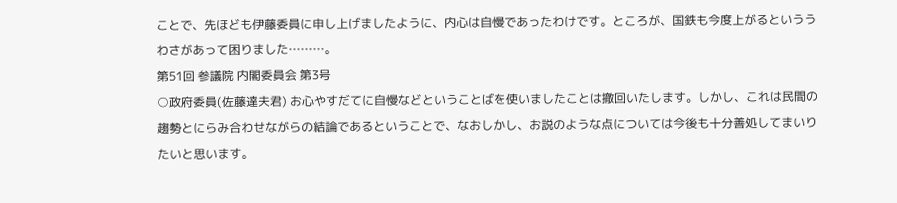ことで、先ほども伊藤委員に申し上げましたように、内心は自慢であったわけです。ところが、国鉄も今度上がるといううわさがあって困りました………。
第51回 参議院 内閣委員会 第3号
○政府委員(佐藤達夫君) お心やすだてに自慢などということばを使いましたことは撤回いたします。しかし、これは民間の趨勢とにらみ合わせながらの結論であるということで、なおしかし、お説のような点については今後も十分善処してまいりたいと思います。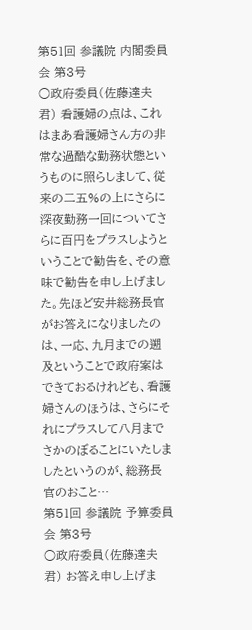第51回 参議院 内閣委員会 第3号
○政府委員(佐藤達夫君) 看護婦の点は、これはまあ看護婦さん方の非常な過酷な勤務状態というものに照らしまして、従来の二五%の上にさらに深夜勤務一回についてさらに百円をプラスしようということで勧告を、その意味で勧告を申し上げました。先ほど安井総務長官がお答えになりましたのは、一応、九月までの遡及ということで政府案はできておるけれども、看護婦さんのほうは、さらにそれにプラスして八月までさかのぼることにいたしましたというのが、総務長官のおこと…
第51回 参議院 予算委員会 第3号
○政府委員(佐藤達夫君) お答え申し上げま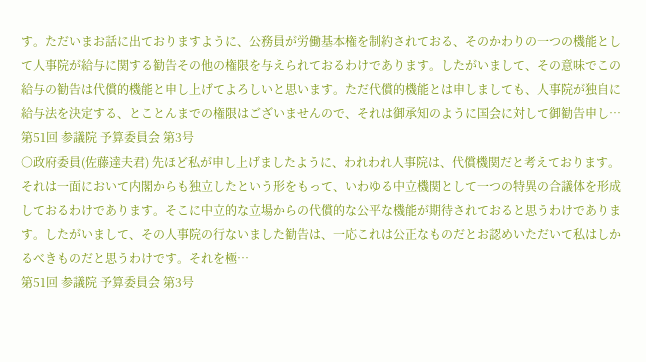す。ただいまお話に出ておりますように、公務員が労働基本権を制約されておる、そのかわりの一つの機能として人事院が給与に関する勧告その他の権限を与えられておるわけであります。したがいまして、その意味でこの給与の勧告は代償的機能と申し上げてよろしいと思います。ただ代償的機能とは申しましても、人事院が独自に給与法を決定する、とことんまでの権限はございませんので、それは御承知のように国会に対して御勧告申し…
第51回 参議院 予算委員会 第3号
○政府委員(佐藤達夫君) 先ほど私が申し上げましたように、われわれ人事院は、代償機関だと考えております。それは一面において内閣からも独立したという形をもって、いわゆる中立機関として一つの特異の合議体を形成しておるわけであります。そこに中立的な立場からの代償的な公平な機能が期待されておると思うわけであります。したがいまして、その人事院の行ないました勧告は、一応これは公正なものだとお認めいただいて私はしかるべきものだと思うわけです。それを極…
第51回 参議院 予算委員会 第3号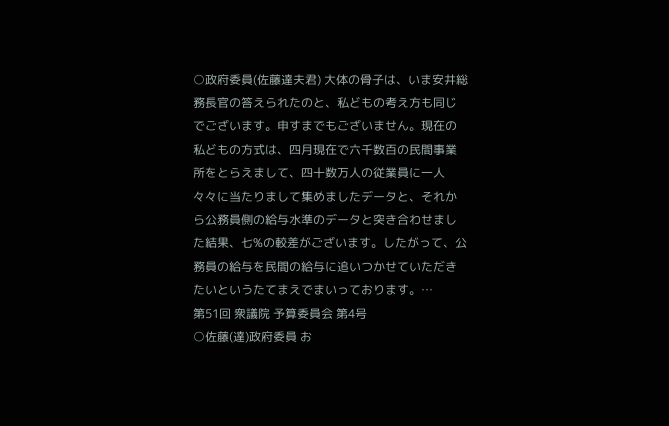○政府委員(佐藤達夫君) 大体の骨子は、いま安井総務長官の答えられたのと、私どもの考え方も同じでございます。申すまでもございません。現在の私どもの方式は、四月現在で六千数百の民間事業所をとらえまして、四十数万人の従業員に一人々々に当たりまして集めましたデータと、それから公務員側の給与水準のデータと突き合わせました結果、七%の較差がございます。したがって、公務員の給与を民間の給与に追いつかせていただきたいというたてまえでまいっております。…
第51回 衆議院 予算委員会 第4号
○佐藤(達)政府委員 お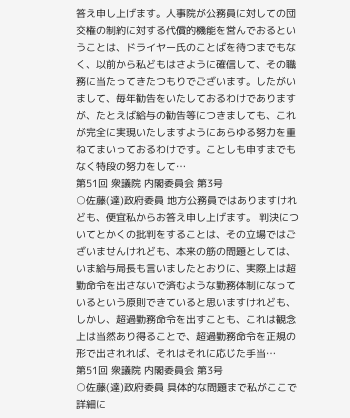答え申し上げます。人事院が公務員に対しての団交権の制約に対する代償的機能を営んでおるということは、ドライヤー氏のことばを待つまでもなく、以前から私どもはさように確信して、その職務に当たってきたつもりでございます。したがいまして、毎年勧告をいたしておるわけでありますが、たとえば給与の勧告等につきましても、これが完全に実現いたしますようにあらゆる努力を重ねてまいっておるわけです。ことしも申すまでもなく特段の努力をして…
第51回 衆議院 内閣委員会 第3号
○佐藤(達)政府委員 地方公務員ではありますけれども、便宜私からお答え申し上げます。 判決についてとかくの批判をすることは、その立場ではございませんけれども、本来の筋の問題としては、いま給与局長も言いましたとおりに、実際上は超勤命令を出さないで済むような勤務体制になっているという原則できていると思いますけれども、しかし、超過勤務命令を出すことも、これは観念上は当然あり得ることで、超過勤務命令を正規の形で出されれば、それはそれに応じた手当…
第51回 衆議院 内閣委員会 第3号
○佐藤(達)政府委員 具体的な問題まで私がここで詳細に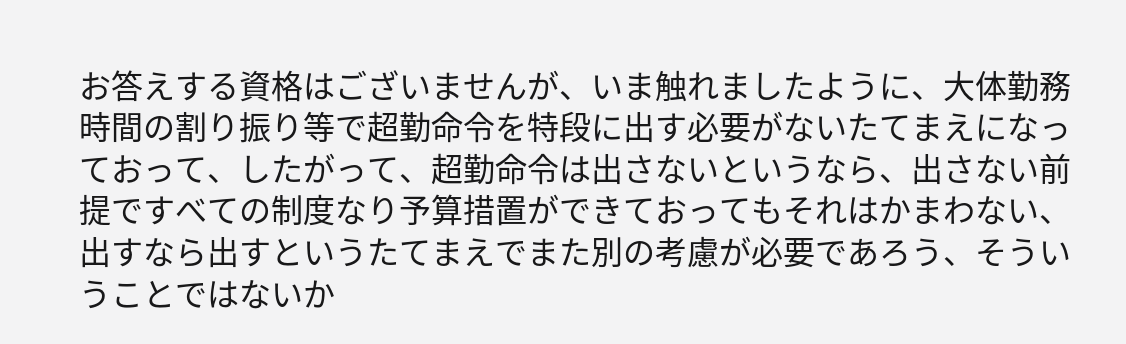お答えする資格はございませんが、いま触れましたように、大体勤務時間の割り振り等で超勤命令を特段に出す必要がないたてまえになっておって、したがって、超勤命令は出さないというなら、出さない前提ですべての制度なり予算措置ができておってもそれはかまわない、出すなら出すというたてまえでまた別の考慮が必要であろう、そういうことではないか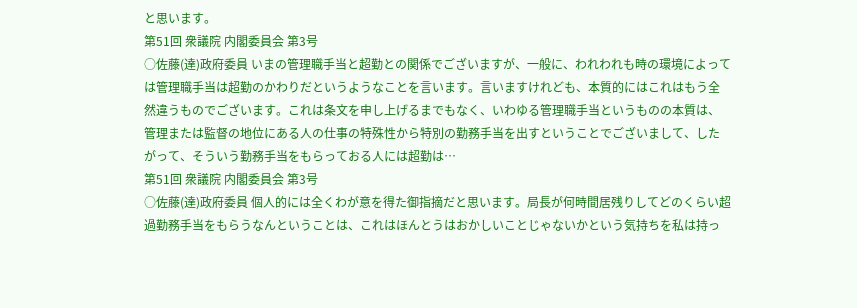と思います。
第51回 衆議院 内閣委員会 第3号
○佐藤(達)政府委員 いまの管理職手当と超勤との関係でございますが、一般に、われわれも時の環境によっては管理職手当は超勤のかわりだというようなことを言います。言いますけれども、本質的にはこれはもう全然違うものでございます。これは条文を申し上げるまでもなく、いわゆる管理職手当というものの本質は、管理または監督の地位にある人の仕事の特殊性から特別の勤務手当を出すということでございまして、したがって、そういう勤務手当をもらっておる人には超勤は…
第51回 衆議院 内閣委員会 第3号
○佐藤(達)政府委員 個人的には全くわが意を得た御指摘だと思います。局長が何時間居残りしてどのくらい超過勤務手当をもらうなんということは、これはほんとうはおかしいことじゃないかという気持ちを私は持っ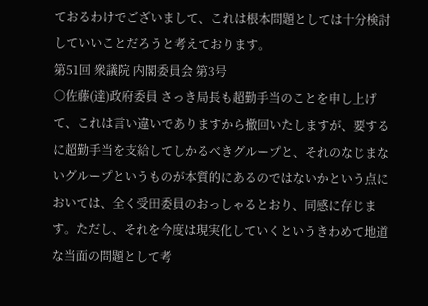ておるわけでございまして、これは根本問題としては十分検討していいことだろうと考えております。
第51回 衆議院 内閣委員会 第3号
○佐藤(達)政府委員 さっき局長も超勤手当のことを申し上げて、これは言い違いでありますから撤回いたしますが、要するに超勤手当を支給してしかるべきグループと、それのなじまないグループというものが本質的にあるのではないかという点においては、全く受田委員のおっしゃるとおり、同感に存じます。ただし、それを今度は現実化していくというきわめて地道な当面の問題として考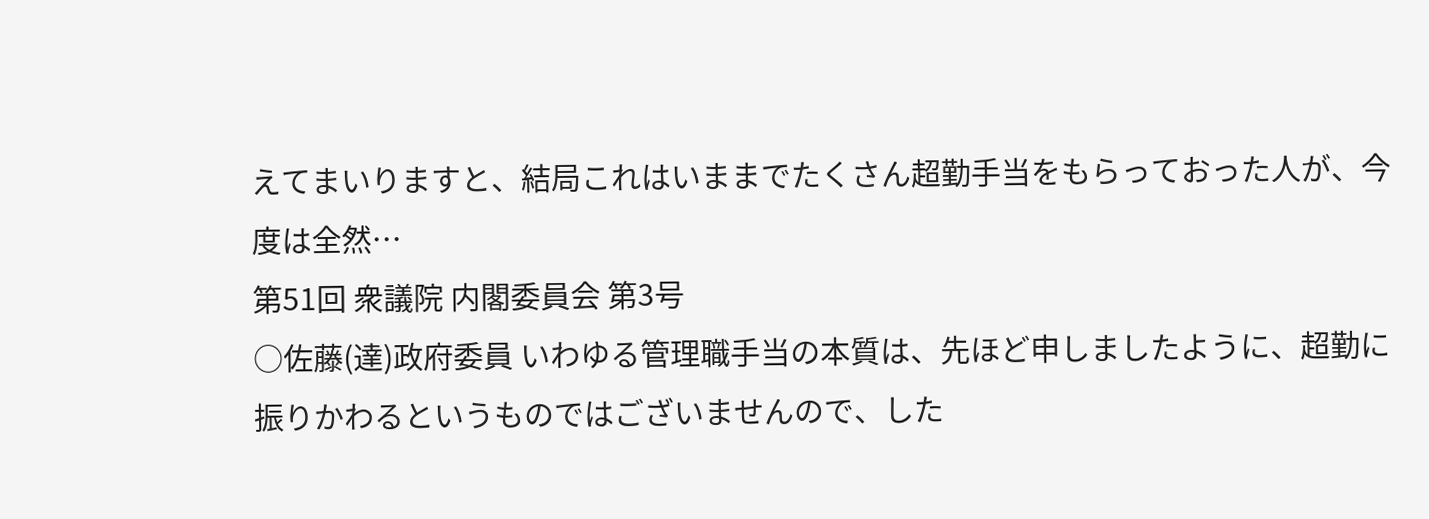えてまいりますと、結局これはいままでたくさん超勤手当をもらっておった人が、今度は全然…
第51回 衆議院 内閣委員会 第3号
○佐藤(達)政府委員 いわゆる管理職手当の本質は、先ほど申しましたように、超勤に振りかわるというものではございませんので、した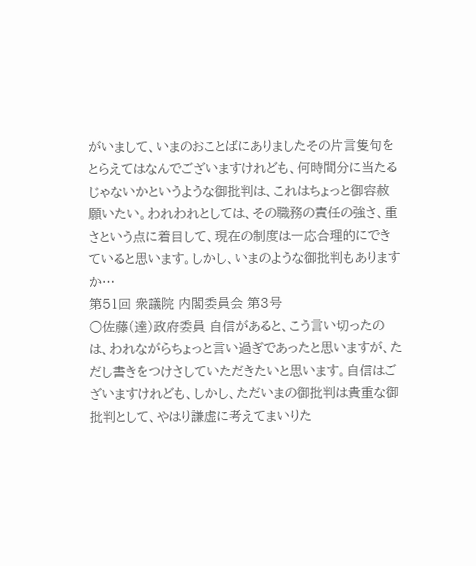がいまして、いまのおことばにありましたその片言隻句をとらえてはなんでございますけれども、何時間分に当たるじゃないかというような御批判は、これはちょっと御容赦願いたい。われわれとしては、その職務の責任の強さ、重さという点に着目して、現在の制度は一応合理的にできていると思います。しかし、いまのような御批判もありますか…
第51回 衆議院 内閣委員会 第3号
○佐藤(達)政府委員 自信があると、こう言い切ったのは、われながらちょっと言い過ぎであったと思いますが、ただし書きをつけさしていただきたいと思います。自信はございますけれども、しかし、ただいまの御批判は貴重な御批判として、やはり謙虚に考えてまいりた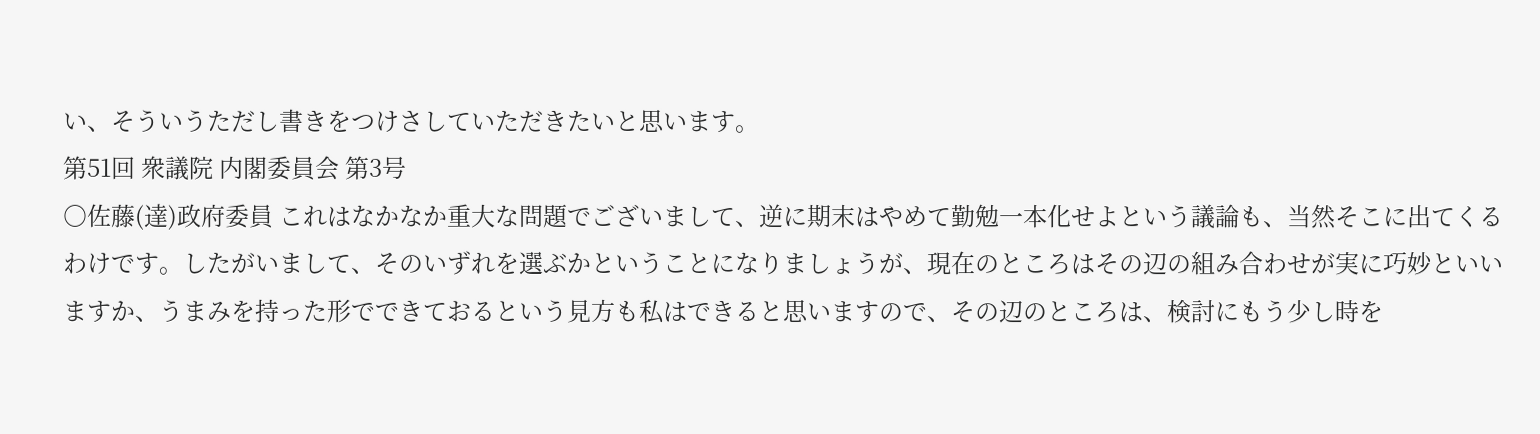い、そういうただし書きをつけさしていただきたいと思います。
第51回 衆議院 内閣委員会 第3号
○佐藤(達)政府委員 これはなかなか重大な問題でございまして、逆に期末はやめて勤勉一本化せよという議論も、当然そこに出てくるわけです。したがいまして、そのいずれを選ぶかということになりましょうが、現在のところはその辺の組み合わせが実に巧妙といいますか、うまみを持った形でできておるという見方も私はできると思いますので、その辺のところは、検討にもう少し時を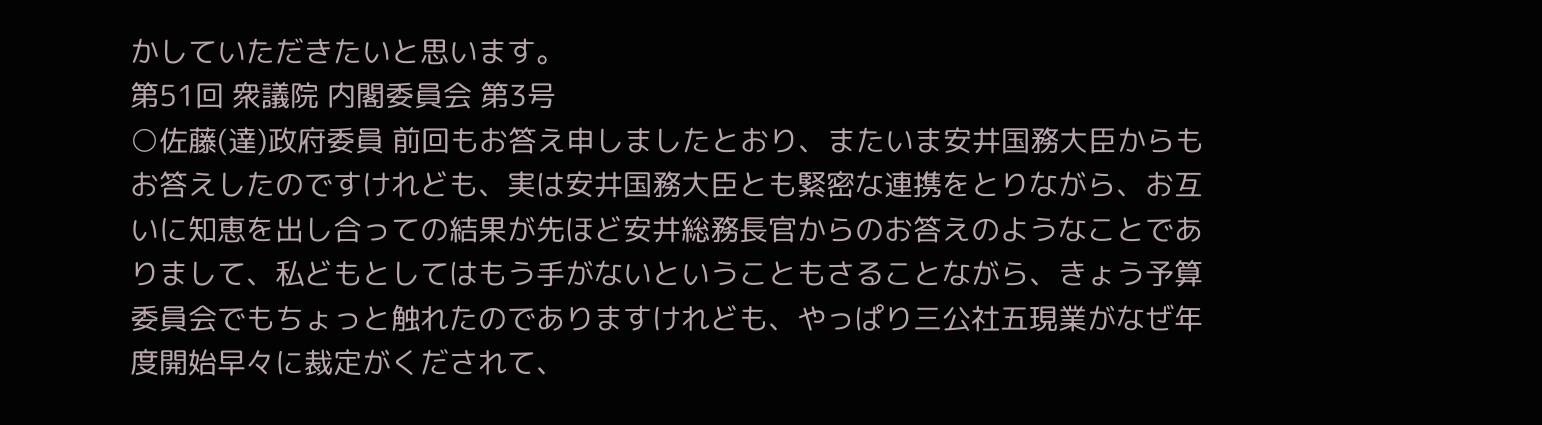かしていただきたいと思います。
第51回 衆議院 内閣委員会 第3号
○佐藤(達)政府委員 前回もお答え申しましたとおり、またいま安井国務大臣からもお答えしたのですけれども、実は安井国務大臣とも緊密な連携をとりながら、お互いに知恵を出し合っての結果が先ほど安井総務長官からのお答えのようなことでありまして、私どもとしてはもう手がないということもさることながら、きょう予算委員会でもちょっと触れたのでありますけれども、やっぱり三公社五現業がなぜ年度開始早々に裁定がくだされて、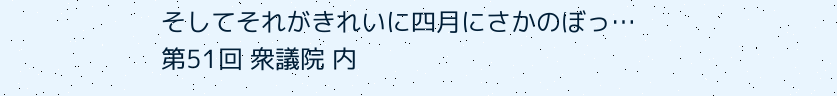そしてそれがきれいに四月にさかのぼっ…
第51回 衆議院 内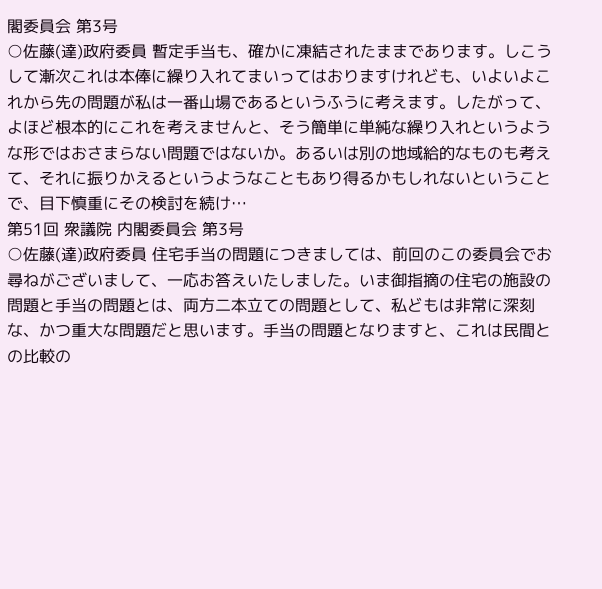閣委員会 第3号
○佐藤(達)政府委員 暫定手当も、確かに凍結されたままであります。しこうして漸次これは本俸に繰り入れてまいってはおりますけれども、いよいよこれから先の問題が私は一番山場であるというふうに考えます。したがって、よほど根本的にこれを考えませんと、そう簡単に単純な繰り入れというような形ではおさまらない問題ではないか。あるいは別の地域給的なものも考えて、それに振りかえるというようなこともあり得るかもしれないということで、目下慎重にその検討を続け…
第51回 衆議院 内閣委員会 第3号
○佐藤(達)政府委員 住宅手当の問題につきましては、前回のこの委員会でお尋ねがございまして、一応お答えいたしました。いま御指摘の住宅の施設の問題と手当の問題とは、両方二本立ての問題として、私どもは非常に深刻な、かつ重大な問題だと思います。手当の問題となりますと、これは民間との比較の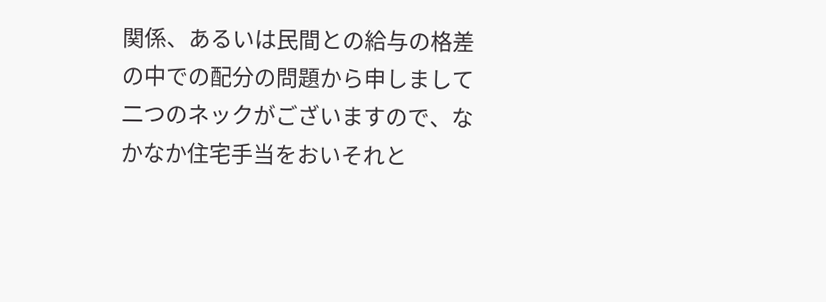関係、あるいは民間との給与の格差の中での配分の問題から申しまして二つのネックがございますので、なかなか住宅手当をおいそれと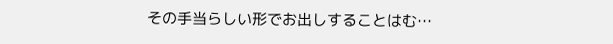その手当らしい形でお出しすることはむ…